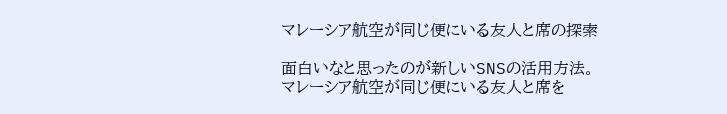マレーシア航空が同じ便にいる友人と席の探索

面白いなと思ったのが新しいSNSの活用方法。
マレーシア航空が同じ便にいる友人と席を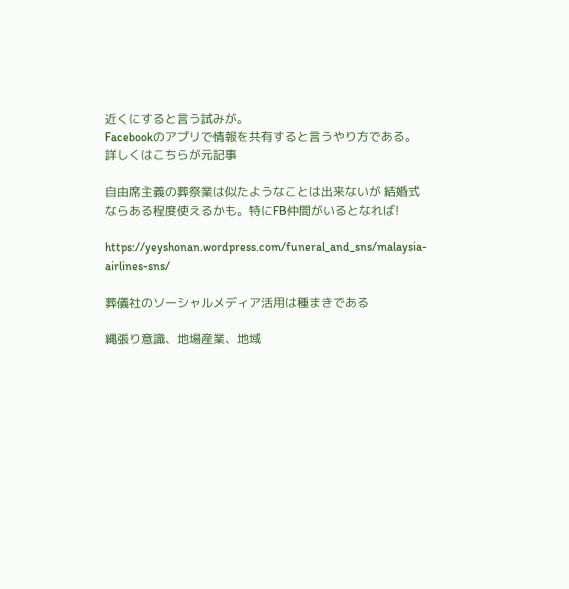近くにすると言う試みが。
Facebookのアプリで情報を共有すると言うやり方である。
詳しくはこちらが元記事

自由席主義の葬祭業は似たようなことは出来ないが 結婚式ならある程度使えるかも。特にFB仲間がいるとなれば!

https://yeyshonan.wordpress.com/funeral_and_sns/malaysia-airlines-sns/

葬儀社のソーシャルメディア活用は種まきである

縄張り意識、地場産業、地域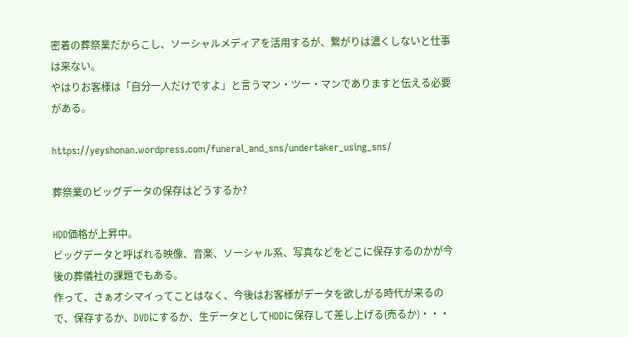密着の葬祭業だからこし、ソーシャルメディアを活用するが、繋がりは濃くしないと仕事は来ない。
やはりお客様は「自分一人だけですよ」と言うマン・ツー・マンでありますと伝える必要がある。

https://yeyshonan.wordpress.com/funeral_and_sns/undertaker_using_sns/

葬祭業のビッグデータの保存はどうするか?

HDD価格が上昇中。
ビッグデータと呼ばれる映像、音楽、ソーシャル系、写真などをどこに保存するのかが今後の葬儀社の課題でもある。
作って、さぁオシマイってことはなく、今後はお客様がデータを欲しがる時代が来るので、保存するか、DVDにするか、生データとしてHDDに保存して差し上げる(売るか)・・・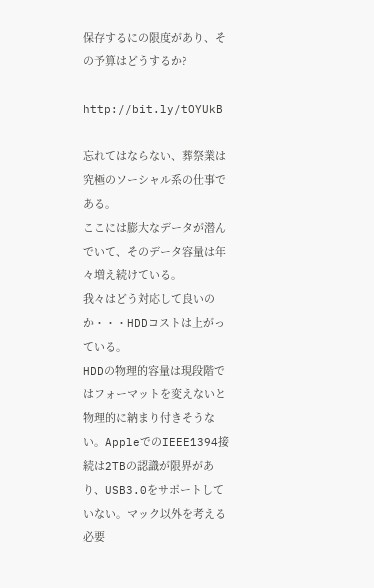保存するにの限度があり、その予算はどうするか?

http://bit.ly/tOYUkB

忘れてはならない、葬祭業は究極のソーシャル系の仕事である。
ここには膨大なデータが潜んでいて、そのデータ容量は年々増え続けている。
我々はどう対応して良いのか・・・HDDコストは上がっている。
HDDの物理的容量は現段階ではフォーマットを変えないと物理的に納まり付きそうない。AppleでのIEEE1394接続は2TBの認識が限界があり、USB3.0をサポートしていない。マック以外を考える必要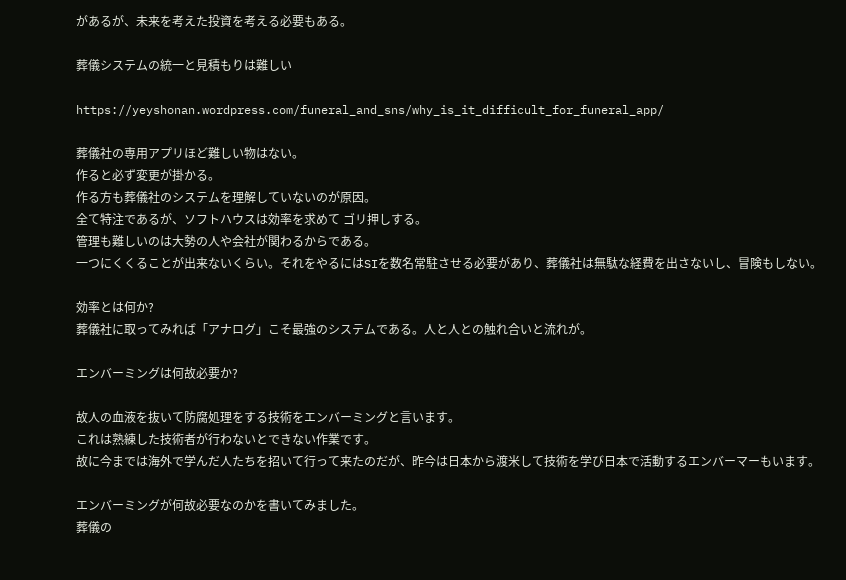があるが、未来を考えた投資を考える必要もある。

葬儀システムの統一と見積もりは難しい

https://yeyshonan.wordpress.com/funeral_and_sns/why_is_it_difficult_for_funeral_app/

葬儀社の専用アプリほど難しい物はない。
作ると必ず変更が掛かる。
作る方も葬儀社のシステムを理解していないのが原因。
全て特注であるが、ソフトハウスは効率を求めて ゴリ押しする。
管理も難しいのは大勢の人や会社が関わるからである。
一つにくくることが出来ないくらい。それをやるにはSIを数名常駐させる必要があり、葬儀社は無駄な経費を出さないし、冒険もしない。

効率とは何か?
葬儀社に取ってみれば「アナログ」こそ最強のシステムである。人と人との触れ合いと流れが。

エンバーミングは何故必要か?

故人の血液を抜いて防腐処理をする技術をエンバーミングと言います。
これは熟練した技術者が行わないとできない作業です。
故に今までは海外で学んだ人たちを招いて行って来たのだが、昨今は日本から渡米して技術を学び日本で活動するエンバーマーもいます。

エンバーミングが何故必要なのかを書いてみました。
葬儀の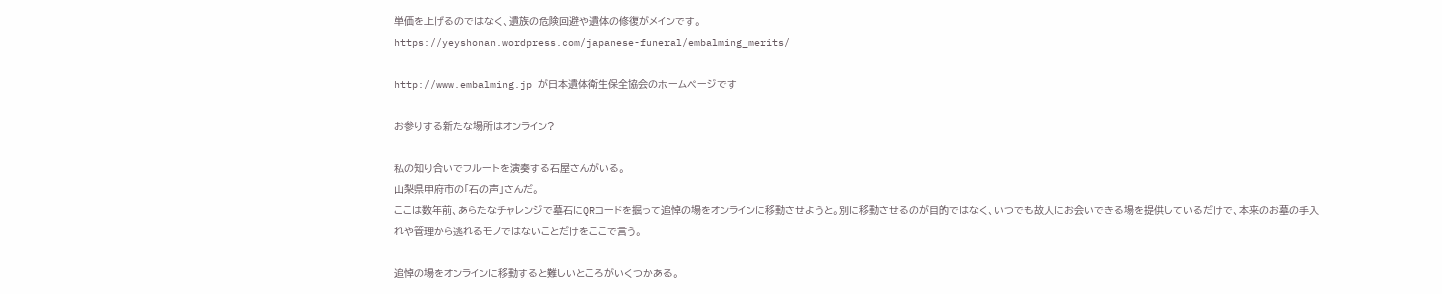単価を上げるのではなく、遺族の危険回避や遺体の修復がメインです。
https://yeyshonan.wordpress.com/japanese-funeral/embalming_merits/

http://www.embalming.jp が日本遺体衛生保全協会のホームページです

お参りする新たな場所はオンライン?

私の知り合いでフルートを演奏する石屋さんがいる。
山梨県甲府市の「石の声」さんだ。
ここは数年前、あらたなチャレンジで墓石にQRコードを掘って追悼の場をオンラインに移動させようと。別に移動させるのが目的ではなく、いつでも故人にお会いできる場を提供しているだけで、本来のお墓の手入れや管理から逃れるモノではないことだけをここで言う。

追悼の場をオンラインに移動すると難しいところがいくつかある。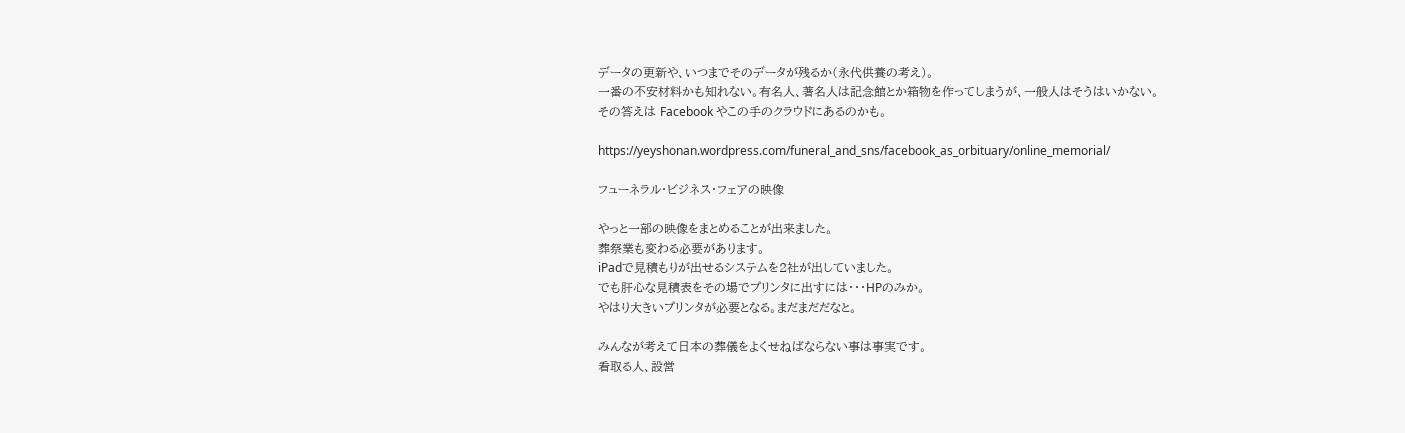データの更新や、いつまでそのデータが残るか(永代供養の考え)。
一番の不安材料かも知れない。有名人、著名人は記念館とか箱物を作ってしまうが、一般人はそうはいかない。
その答えは Facebook やこの手のクラウドにあるのかも。

https://yeyshonan.wordpress.com/funeral_and_sns/facebook_as_orbituary/online_memorial/

フューネラル・ビジネス・フェアの映像

やっと一部の映像をまとめることが出来ました。
葬祭業も変わる必要があります。
iPadで見積もりが出せるシステムを2社が出していました。
でも肝心な見積表をその場でプリンタに出すには・・・HPのみか。
やはり大きいプリンタが必要となる。まだまだだなと。

みんなが考えて日本の葬儀をよくせねばならない事は事実です。
看取る人、設営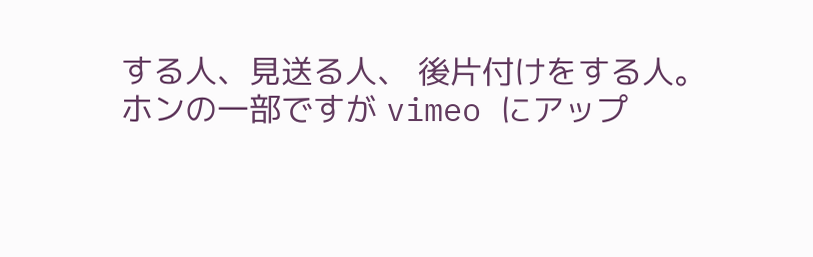する人、見送る人、 後片付けをする人。
ホンの一部ですが vimeo にアップ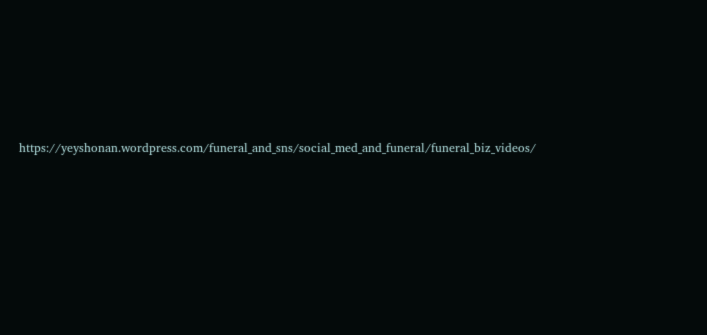https://yeyshonan.wordpress.com/funeral_and_sns/social_med_and_funeral/funeral_biz_videos/